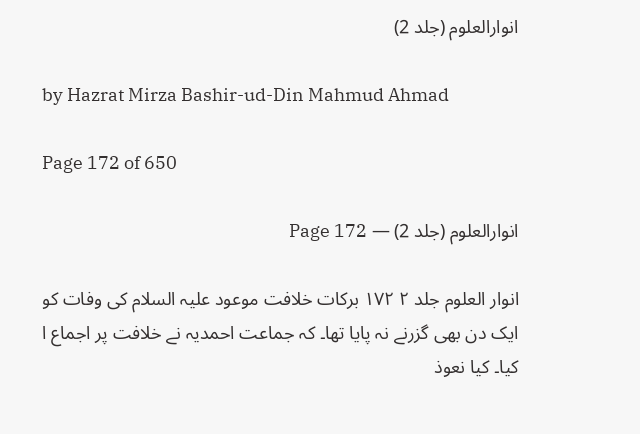انوارالعلوم (جلد 2)

by Hazrat Mirza Bashir-ud-Din Mahmud Ahmad

Page 172 of 650

انوارالعلوم (جلد 2) — Page 172

انوار العلوم جلد ۲ ۱۷۲ برکات خلافت موعود علیہ السلام کی وفات کو ایک دن بھی گزرنے نہ پایا تھا۔ کہ جماعت احمدیہ نے خلافت پر اجماع ا کیا۔ کیا نعوذ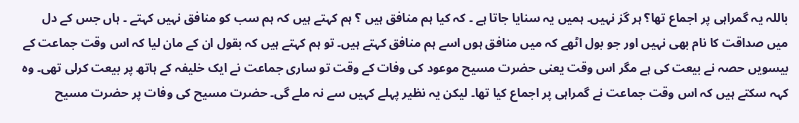باللہ یہ گمراہی پر اجماع تھا؟ ہر گز نہیں۔ ہمیں یہ سنایا جاتا ہے ۔ کہ کیا ہم منافق ہیں ؟ ہم کہتے ہیں کہ ہم سب کو منافق نہیں کہتے ۔ ہاں جس کے دل میں صداقت کا نام بھی نہیں اور جو بول اٹھے کہ میں منافق ہوں اسے ہم منافق کہتے ہیں۔ تو ہم کہتے ہیں کہ بقول ان کے مان لیا کہ اس وقت جماعت کے بیسویں حصہ نے بیعت کی ہے مگر اس وقت یعنی حضرت مسیح موعود کی وفات کے وقت تو ساری جماعت نے ایک خلیفہ کے ہاتھ پر بیعت کرلی تھی۔ وہ کہہ سکتے ہیں کہ اس وقت جماعت نے گمراہی پر اجماع کیا تھا۔ لیکن یہ نظیر پہلے کہیں سے نہ ملے گی۔ حضرت مسیح کی وفات پر حضرت مسیح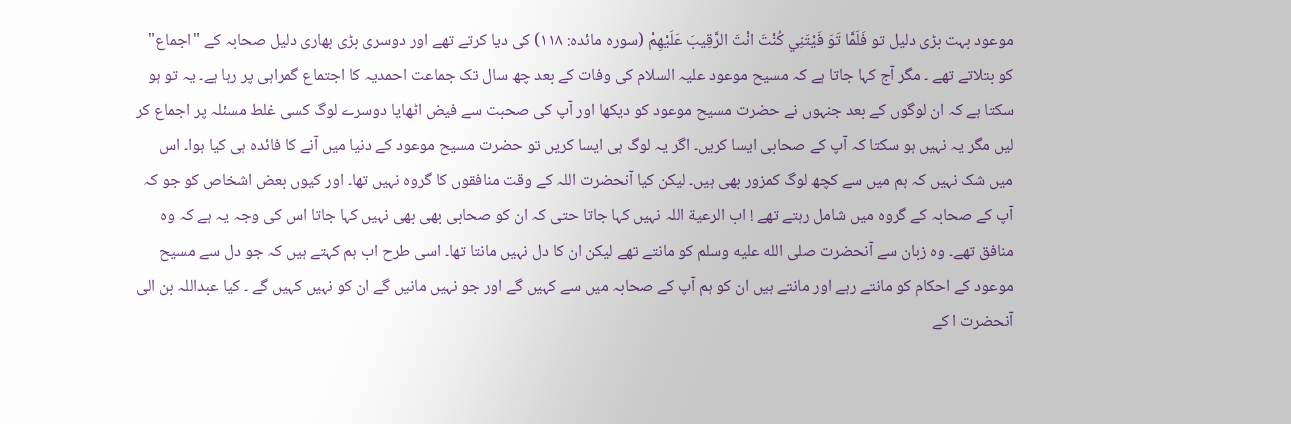موعود بہت بڑی دلیل تو فَلَمَّا تَوَ فَيْتَنِي كُنْتَ انْتَ الرَّقِيبَ عَلَيْهِمْ (سورہ مائدہ: ۱۱۸) کی دیا کرتے تھے اور دوسری بڑی بھاری دلیل صحابہ کے "اجماع" کو بتلاتے تھے ۔ مگر آج کہا جاتا ہے کہ مسیح موعود علیہ السلام کی وفات کے بعد چھ سال تک جماعت احمدیہ کا اجتماع گمراہی پر رہا ہے۔ یہ تو ہو سکتا ہے کہ ان لوگوں کے بعد جنہوں نے حضرت مسیح موعود کو دیکھا اور آپ کی صحبت سے فیض اٹھایا دوسرے لوگ کسی غلط مسئلہ پر اجماع کر لیں مگر یہ نہیں ہو سکتا کہ آپ کے صحابی ایسا کریں۔ اگر یہ لوگ ہی ایسا کریں تو حضرت مسیح موعود کے دنیا میں آنے کا فائدہ ہی کیا ہوا۔ اس میں شک نہیں کہ ہم میں سے کچھ لوگ کمزور بھی ہیں۔ لیکن کیا آنحضرت اللہ کے وقت منافقوں کا گروہ نہیں تھا۔ اور کیوں بعض اشخاص کو جو کہ آپ کے صحابہ کے گروہ میں شامل رہتے تھے ! اب الرعية اللہ نہیں کہا جاتا حتی کہ ان کو صحابی بھی بھی نہیں کہا جاتا اس کی وجہ یہ ہے کہ وہ منافق تھے۔ وہ زبان سے آنحضرت صلى الله عليه وسلم کو مانتے تھے لیکن ان کا دل نہیں مانتا تھا۔ اسی طرح اب ہم کہتے ہیں کہ جو دل سے مسیح موعود کے احکام کو مانتے رہے اور مانتے ہیں ان کو ہم آپ کے صحابہ میں سے کہیں گے اور جو نہیں مانیں گے ان کو نہیں کہیں گے ۔ کیا عبداللہ بن الی آنحضرت ا کے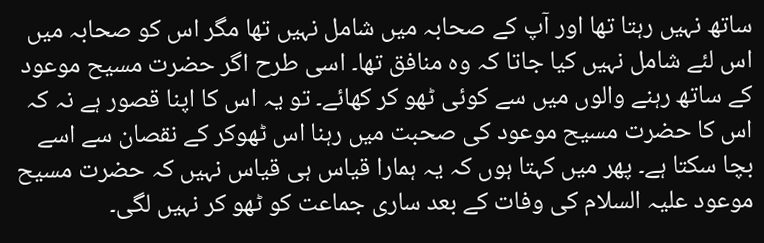ساتھ نہیں رہتا تھا اور آپ کے صحابہ میں شامل نہیں تھا مگر اس کو صحابہ میں اس لئے شامل نہیں کیا جاتا کہ وہ منافق تھا۔ اسی طرح اگر حضرت مسیح موعود کے ساتھ رہنے والوں میں سے کوئی ٹھو کر کھائے۔ تو یہ اس کا اپنا قصور ہے نہ کہ اس کا حضرت مسیح موعود کی صحبت میں رہنا اس ٹھوکر کے نقصان سے اسے بچا سکتا ہے۔ پھر میں کہتا ہوں کہ یہ ہمارا قیاس ہی قیاس نہیں کہ حضرت مسیح موعود علیہ السلام کی وفات کے بعد ساری جماعت کو ٹھو کر نہیں لگی۔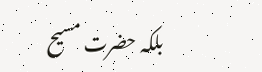بلکہ حضرت مسیح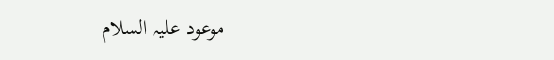موعود علیہ السلام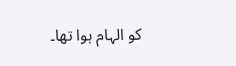کو الہام ہوا تھا۔